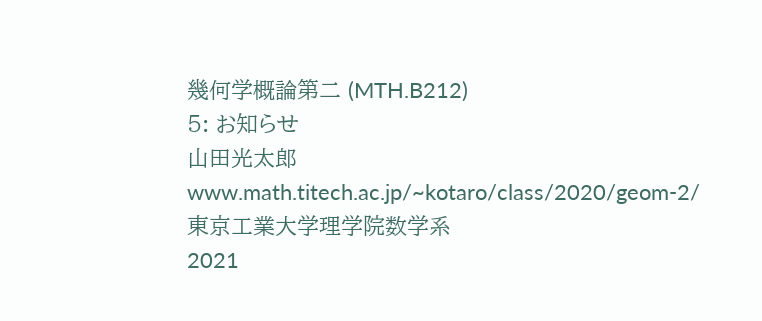幾何学概論第二 (MTH.B212)
5: お知らせ
山田光太郎
www.math.titech.ac.jp/~kotaro/class/2020/geom-2/
東京工業大学理学院数学系
2021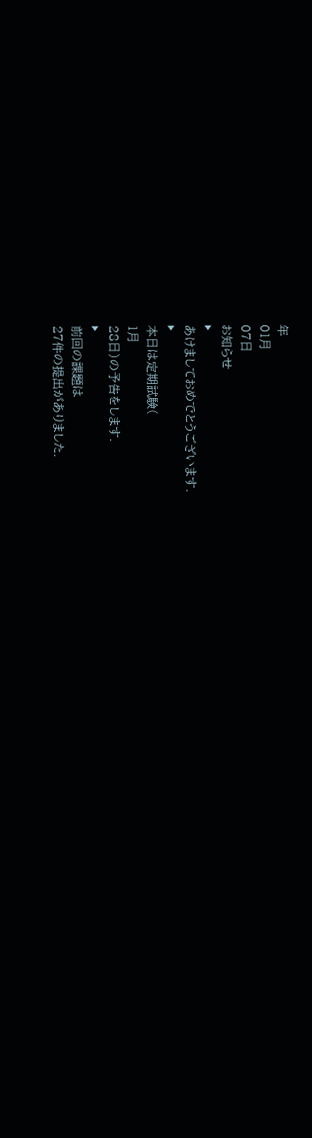年
01月
07日
お知らせ
▶
あけましておめでとうございます.
▶
本日は定期試験(
1月
28日)の予告をします.
▶
前回の課題は
27件の提出がありました.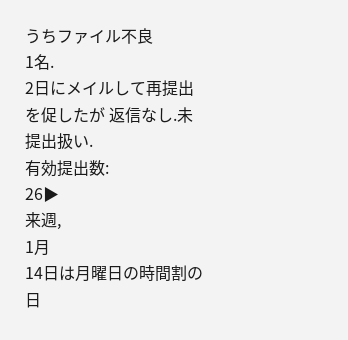うちファイル不良
1名.
2日にメイルして再提出を促したが 返信なし.未提出扱い.
有効提出数:
26▶
来週,
1月
14日は月曜日の時間割の日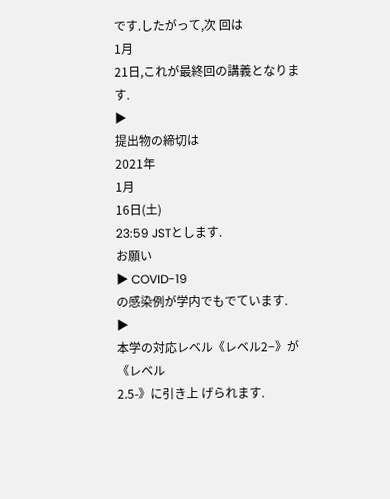です.したがって,次 回は
1月
21日,これが最終回の講義となります.
▶
提出物の締切は
2021年
1月
16日(土)
23:59 JSTとします.
お願い
▶ COVID-19
の感染例が学内でもでています.
▶
本学の対応レベル《レベル2−》が《レベル
2.5-》に引き上 げられます.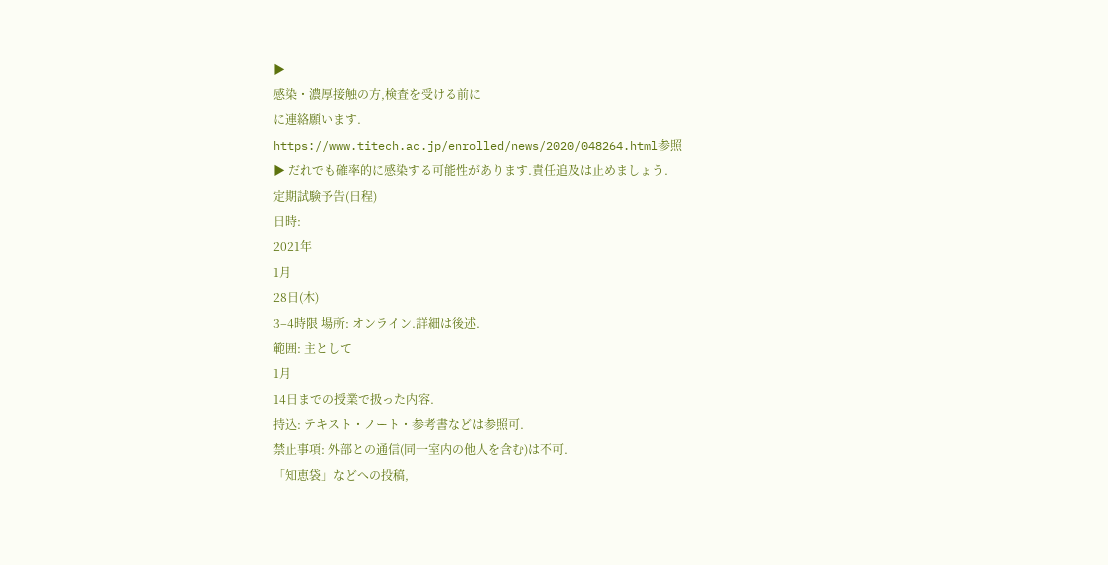▶
感染・濃厚接触の方,検査を受ける前に
に連絡願います.
https://www.titech.ac.jp/enrolled/news/2020/048264.html参照
▶ だれでも確率的に感染する可能性があります.責任追及は止めましょう.
定期試験予告(日程)
日時:
2021年
1月
28日(木)
3–4時限 場所: オンライン.詳細は後述.
範囲: 主として
1月
14日までの授業で扱った内容.
持込: テキスト・ノート・参考書などは参照可.
禁止事項: 外部との通信(同一室内の他人を含む)は不可.
「知恵袋」などへの投稿,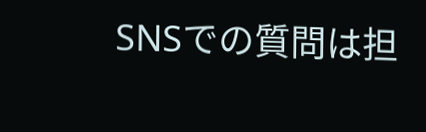SNSでの質問は担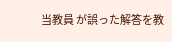当教員 が誤った解答を教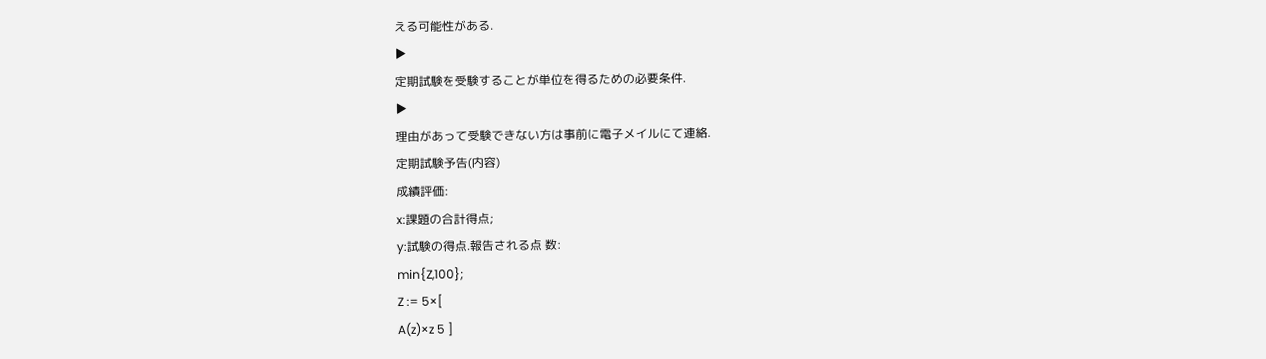える可能性がある.
▶
定期試験を受験することが単位を得るための必要条件.
▶
理由があって受験できない方は事前に電子メイルにて連絡.
定期試験予告(内容)
成績評価:
x:課題の合計得点;
y:試験の得点.報告される点 数:
min{Z,100};
Z := 5×[
A(z)×z 5 ]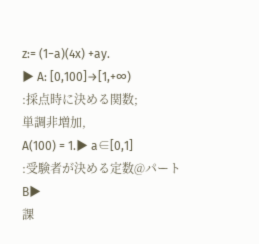z:= (1−a)(4x) +ay.
▶ A: [0,100]→[1,+∞)
:採点時に決める関数;
単調非増加,
A(100) = 1.▶ a∈[0,1]
:受験者が決める定数@パート
B▶
課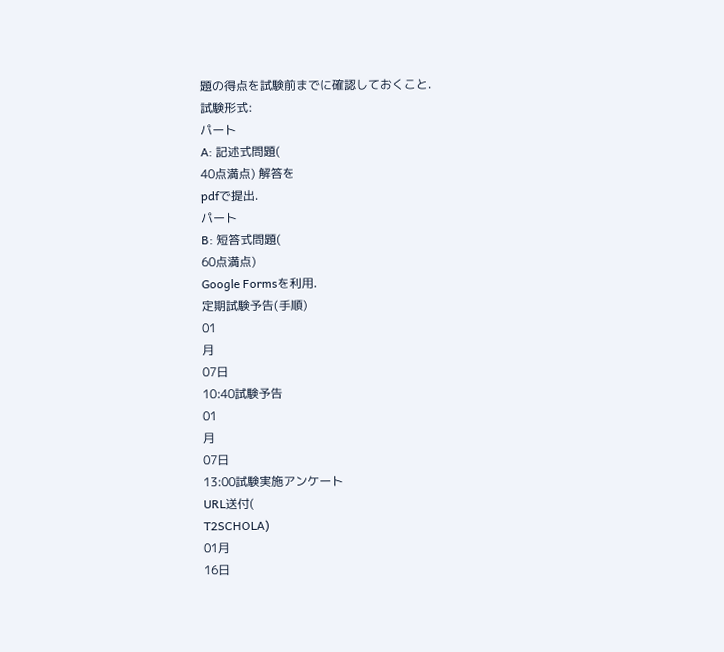題の得点を試験前までに確認しておくこと.
試験形式:
パート
A: 記述式問題(
40点満点) 解答を
pdfで提出.
パート
B: 短答式問題(
60点満点)
Google Formsを利用.
定期試験予告(手順)
01
月
07日
10:40試験予告
01
月
07日
13:00試験実施アンケート
URL送付(
T2SCHOLA)
01月
16日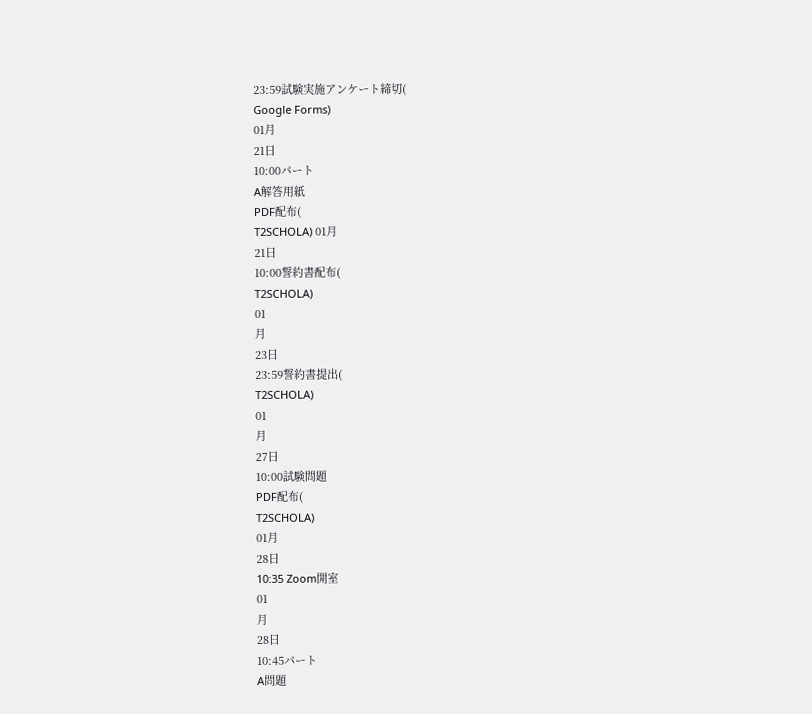23:59試験実施アンケート締切(
Google Forms)
01月
21日
10:00パート
A解答用紙
PDF配布(
T2SCHOLA) 01月
21日
10:00誓約書配布(
T2SCHOLA)
01
月
23日
23:59誓約書提出(
T2SCHOLA)
01
月
27日
10:00試験問題
PDF配布(
T2SCHOLA)
01月
28日
10:35 Zoom開室
01
月
28日
10:45パート
A問題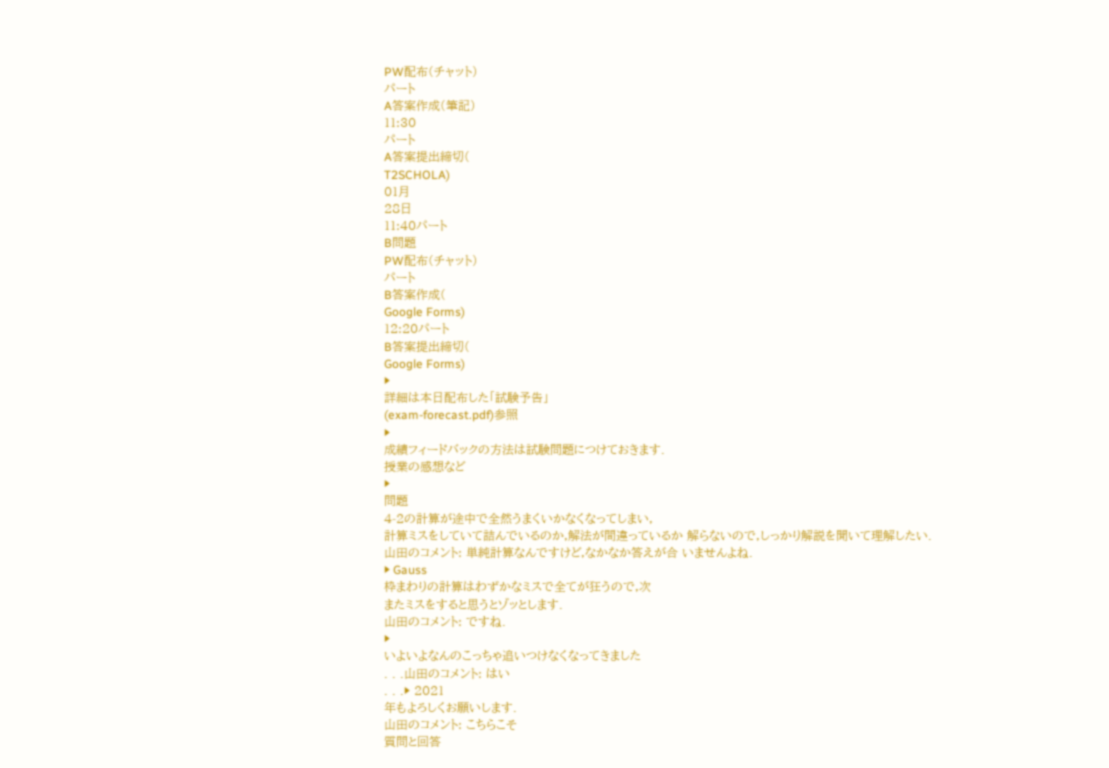PW配布(チャット)
パート
A答案作成(筆記)
11:30
パート
A答案提出締切(
T2SCHOLA)
01月
28日
11:40パート
B問題
PW配布(チャット)
パート
B答案作成(
Google Forms)
12:20パート
B答案提出締切(
Google Forms)
▶
詳細は本日配布した「試験予告」
(exam-forecast.pdf)参照
▶
成績フィードバックの方法は試験問題につけておきます.
授業の感想など
▶
問題
4-2の計算が途中で全然うまくいかなくなってしまい,
計算ミスをしていて詰んでいるのか,解法が間違っているか 解らないので,しっかり解説を聞いて理解したい.
山田のコメント: 単純計算なんですけど,なかなか答えが合 いませんよね.
▶ Gauss
枠まわりの計算はわずかなミスで全てが狂うので,次
またミスをすると思うとゾッとします.
山田のコメント: ですね.
▶
いよいよなんのこっちゃ追いつけなくなってきました
. . .山田のコメント: はい
. . .▶ 2021
年もよろしくお願いします.
山田のコメント: こちらこそ
質問と回答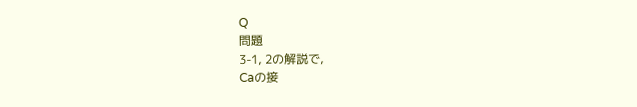Q
問題
3-1, 2の解説で,
Caの接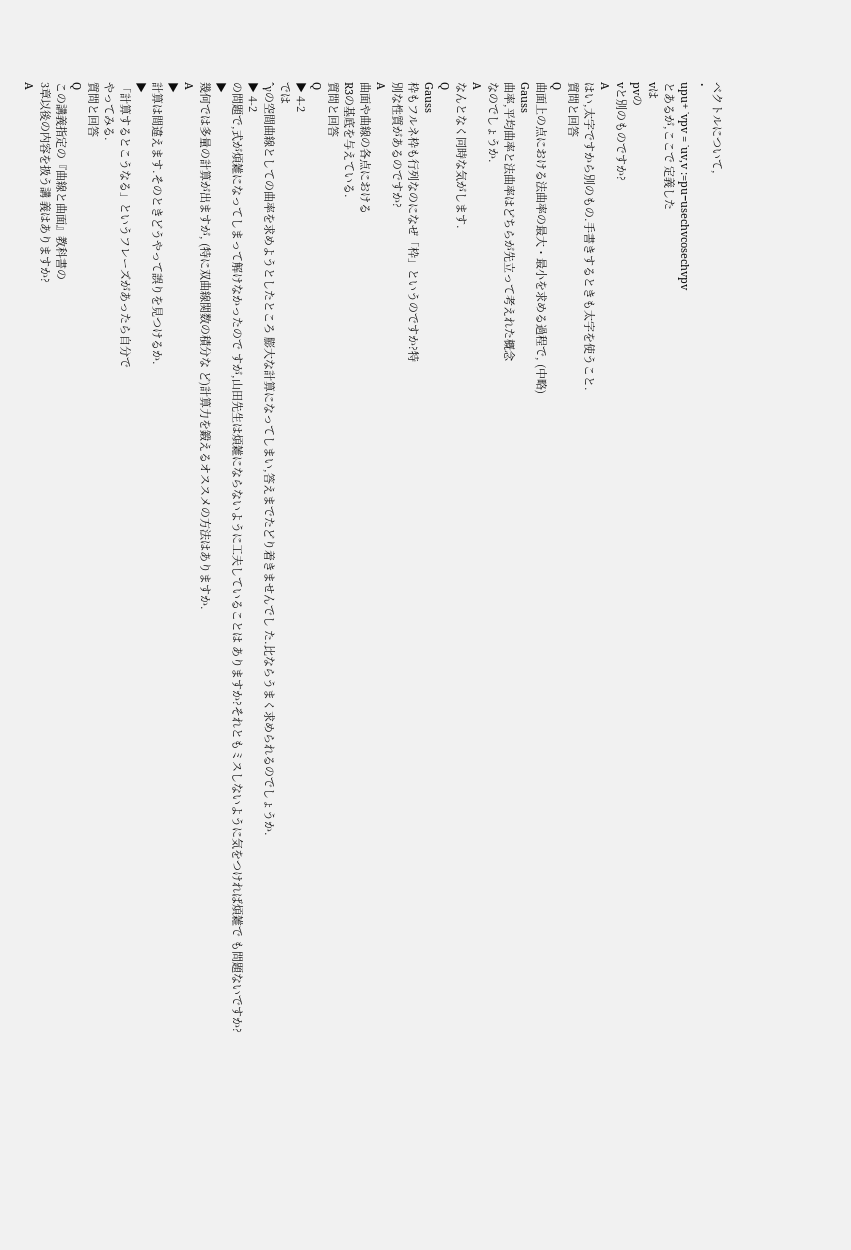ベクトルについて,
˙
upu+ ˙vpv = ˙uv,v :=pu−usechvcosechvpv
とあるが,ここで 定義した
vは
pvの
vと別のものですか?
A
はい,太字ですから別のもの.手書きするときも太字を使うこと.
質問と回答
Q
曲面上の点における法曲率の最大・最小を求める過程で, (中略)
Gauss
曲率,平均曲率と法曲率はどちらが先立って考えれた概念
なのでしょうか.
A
なんとなく同時な気がします.
Q
Gauss
枠もフルネ枠も行列なのになぜ「枠」というのですか?特
別な性質があるのですか?
A
曲面や曲線の各点における
R3の基底を与えている.
質問と回答
Q
▶ 4-2
では
ˆγの空間曲線としての曲率を求めようとしたところ 膨大な計算になってしまい,答えまでたどり着きませんでし た.比ならうまく求められるのでしょうか.
▶ 4-2
の問題で,式が煩雑になってしまって解けなかったので すが,山田先生は煩雑にならないように工夫していることは ありますか?それともミスしないように気をつければ煩雑で も問題ないですか?
▶
幾何では多量の計算が出ますが, (特に双曲線関数の積分な ど)計算力を鍛えるオススメの方法はありますか.
A
▶
計算は間違えます.そのときどうやって誤りを見つけるか.
▶
「計算するとこうなる」というフレーズがあったら自分で
やってみる.
質問と回答
Q
この講義指定の『曲線と曲面』教科書の
3章以後の内容を扱う講 義はありますか?
A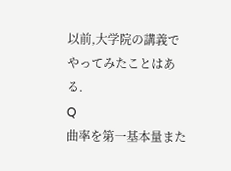以前,大学院の講義でやってみたことはある.
Q
曲率を第一基本量また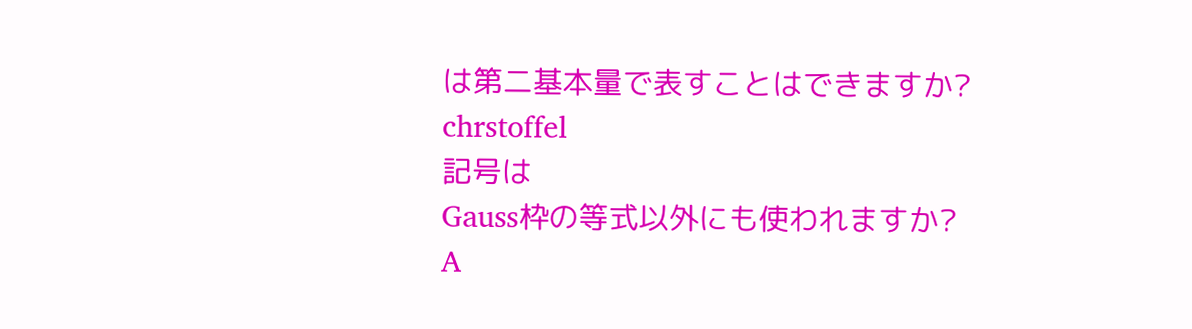は第二基本量で表すことはできますか?
chrstoffel
記号は
Gauss枠の等式以外にも使われますか?
A